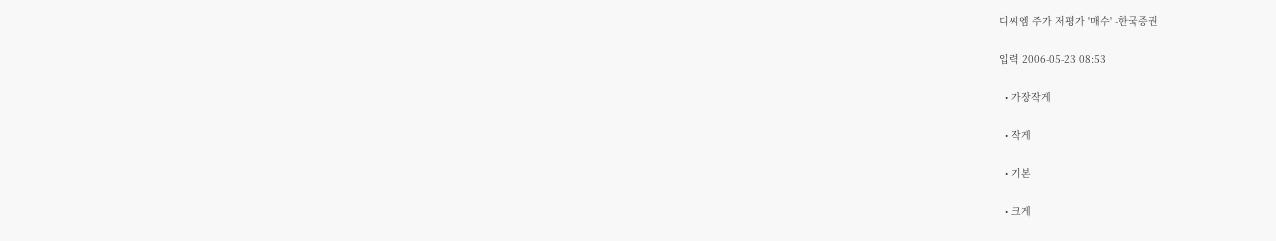디씨엠 주가 저평가 '매수' -한국증권

입력 2006-05-23 08:53

  • 가장작게

  • 작게

  • 기본

  • 크게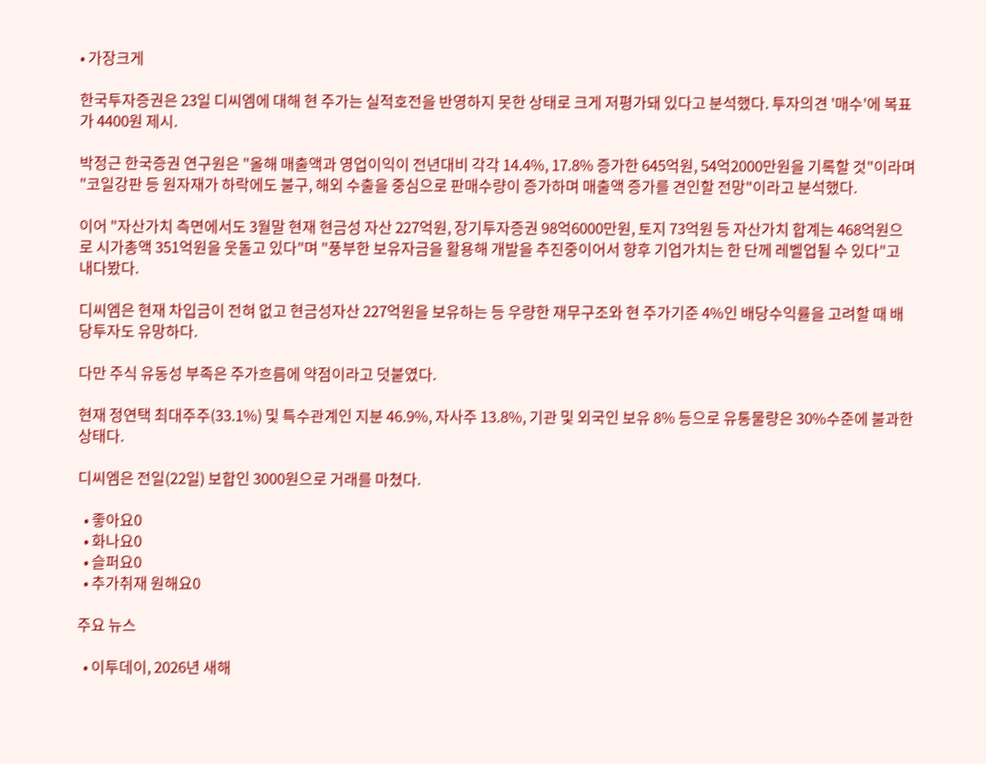• 가장크게

한국투자증권은 23일 디씨엠에 대해 현 주가는 실적호전을 반영하지 못한 상태로 크게 저평가돼 있다고 분석했다. 투자의견 '매수'에 복표가 4400원 제시.

박정근 한국증권 연구원은 "올해 매출액과 영업이익이 전년대비 각각 14.4%, 17.8% 증가한 645억원, 54억2000만원을 기록할 것"이라며 "코일강판 등 원자재가 하락에도 불구, 해외 수출을 중심으로 판매수량이 증가하며 매출액 증가를 견인할 전망"이라고 분석했다.

이어 "자산가치 측면에서도 3월말 현재 현금성 자산 227억원, 장기투자증권 98억6000만원, 토지 73억원 등 자산가치 합계는 468억원으로 시가총액 351억원을 웃돌고 있다"며 "풍부한 보유자금을 활용해 개발을 추진중이어서 향후 기업가치는 한 단께 레벨업될 수 있다"고 내다봤다.

디씨엠은 현재 차입금이 전혀 없고 현금성자산 227억원을 보유하는 등 우량한 재무구조와 현 주가기준 4%인 배당수익률을 고려할 때 배당투자도 유망하다.

다만 주식 유동성 부족은 주가흐름에 약점이라고 덧붙였다.

현재 정연택 최대주주(33.1%) 및 특수관계인 지분 46.9%, 자사주 13.8%, 기관 및 외국인 보유 8% 등으로 유통물량은 30%수준에 불과한 상태다.

디씨엠은 전일(22일) 보합인 3000원으로 거래를 마쳤다.

  • 좋아요0
  • 화나요0
  • 슬퍼요0
  • 추가취재 원해요0

주요 뉴스

  • 이투데이, 2026년 새해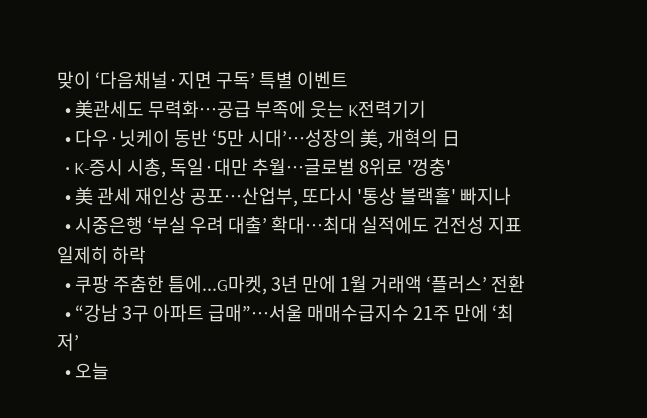맞이 ‘다음채널·지면 구독’ 특별 이벤트
  • 美관세도 무력화…공급 부족에 웃는 K전력기기
  • 다우·닛케이 동반 ‘5만 시대’⋯성장의 美, 개혁의 日
  • K-증시 시총, 독일·대만 추월…글로벌 8위로 '껑충'
  • 美 관세 재인상 공포⋯산업부, 또다시 '통상 블랙홀' 빠지나
  • 시중은행 ‘부실 우려 대출’ 확대…최대 실적에도 건전성 지표 일제히 하락
  • 쿠팡 주춤한 틈에...G마켓, 3년 만에 1월 거래액 ‘플러스’ 전환
  • “강남 3구 아파트 급매”…서울 매매수급지수 21주 만에 ‘최저’
  • 오늘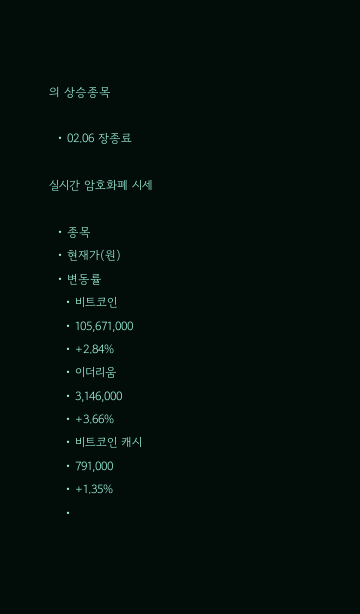의 상승종목

  • 02.06 장종료

실시간 암호화폐 시세

  • 종목
  • 현재가(원)
  • 변동률
    • 비트코인
    • 105,671,000
    • +2.84%
    • 이더리움
    • 3,146,000
    • +3.66%
    • 비트코인 캐시
    • 791,000
    • +1.35%
    •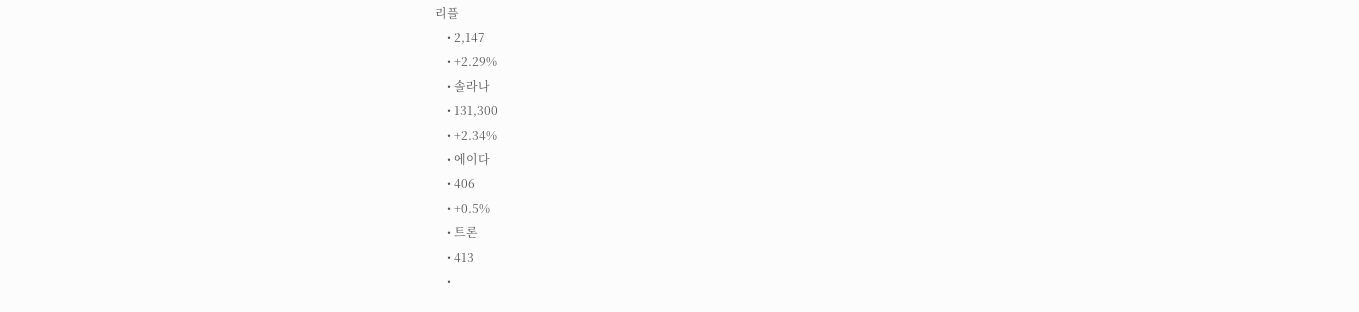리플
    • 2,147
    • +2.29%
    • 솔라나
    • 131,300
    • +2.34%
    • 에이다
    • 406
    • +0.5%
    • 트론
    • 413
    •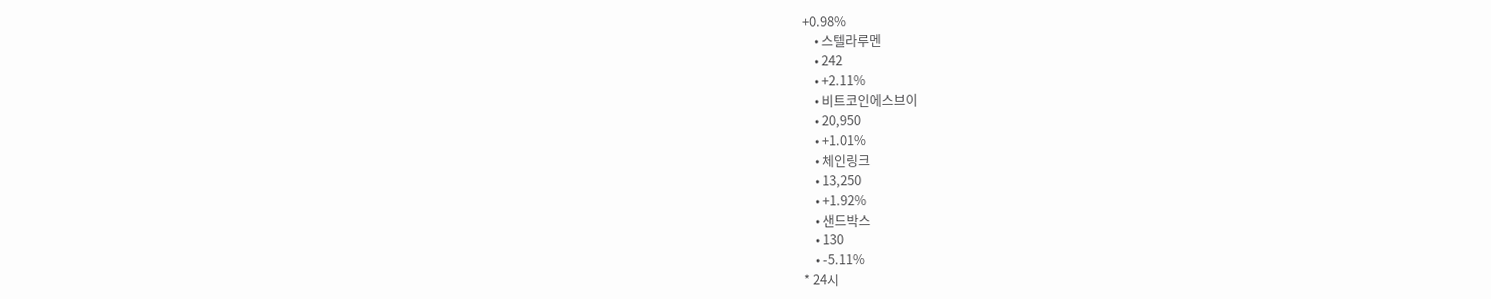+0.98%
    • 스텔라루멘
    • 242
    • +2.11%
    • 비트코인에스브이
    • 20,950
    • +1.01%
    • 체인링크
    • 13,250
    • +1.92%
    • 샌드박스
    • 130
    • -5.11%
* 24시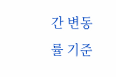간 변동률 기준